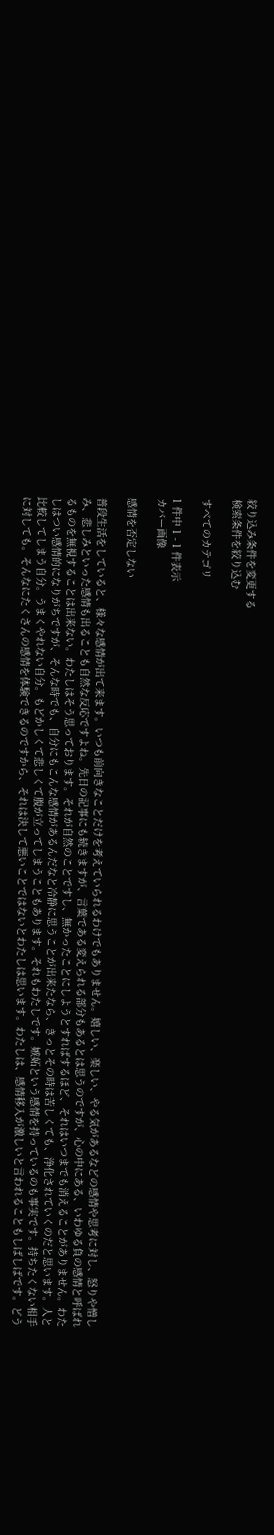絞り込み条件を変更する
検索条件を絞り込む

すべてのカテゴリ

1 件中 1 - 1 件表示
カバー画像

感情を否定しない

普段生活をしていると、様々な感情が出て来ます。いつも前向きなことだけを考えていられるわけでもありません。嬉しい、楽しい、やる気があるなどの感情や思考に対し、怒りや憎しみ、悲しみといった感情も出ることも自然な反応ですよね。先日の記事にも続きますが、言葉である変えられる部分もあるとは思うのですが、心の中にある、いわゆる負の感情と呼ばれるものを無視することは出来ない。わたしはそう思っております。それが自然のことですし、無かったことにしようとすればするほど、それはいつまでも消えることがありません。わたしはつい感情的になりがちですが、そんな時でも、自分にもこんな感情があるんだなと冷静に思うことが出来たなら、きっとその時は苦しくても、浄化されていくのだと思います。人と比較してしまう自分。うまくやれない自分。もどかしくて悲しくて腹が立ってしまうこともあります。それもわたしです。嫉妬という感情を持っているのも事実です。持ちたくない相手に対しても。そんなにたくさんの感情を体験できるのですから、それは決して悪いことではないとわたしは思います。わたしは、感情移入が激しいと言われることもしばしばです。どう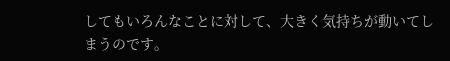してもいろんなことに対して、大きく気持ちが動いてしまうのです。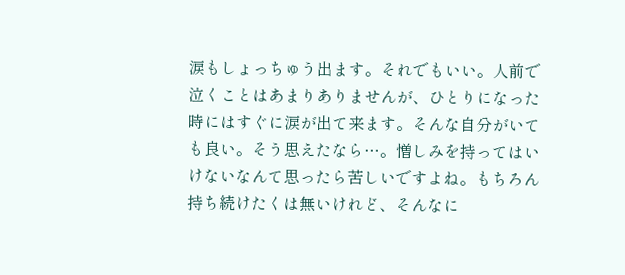涙もしょっちゅう出ます。それでもいい。人前で泣くことはあまりありませんが、ひとりになった時にはすぐに涙が出て来ます。そんな自分がいても良い。そう思えたなら…。憎しみを持ってはいけないなんて思ったら苦しいですよね。もちろん持ち続けたくは無いけれど、そんなに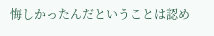悔しかったんだということは認め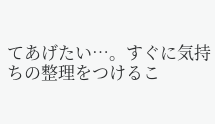てあげたい…。すぐに気持ちの整理をつけるこ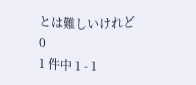とは難しいけれど
0
1 件中 1 - 1